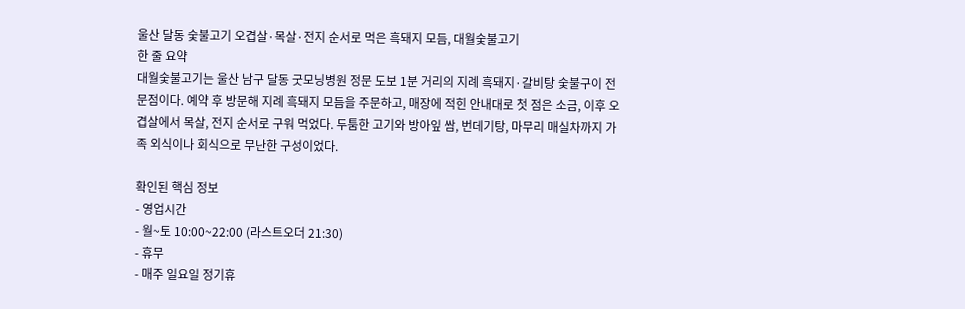울산 달동 숯불고기 오겹살·목살·전지 순서로 먹은 흑돼지 모듬, 대월숯불고기
한 줄 요약
대월숯불고기는 울산 남구 달동 굿모닝병원 정문 도보 1분 거리의 지례 흑돼지·갈비탕 숯불구이 전문점이다. 예약 후 방문해 지례 흑돼지 모듬을 주문하고, 매장에 적힌 안내대로 첫 점은 소금, 이후 오겹살에서 목살, 전지 순서로 구워 먹었다. 두툼한 고기와 방아잎 쌈, 번데기탕, 마무리 매실차까지 가족 외식이나 회식으로 무난한 구성이었다.

확인된 핵심 정보
- 영업시간
- 월~토 10:00~22:00 (라스트오더 21:30)
- 휴무
- 매주 일요일 정기휴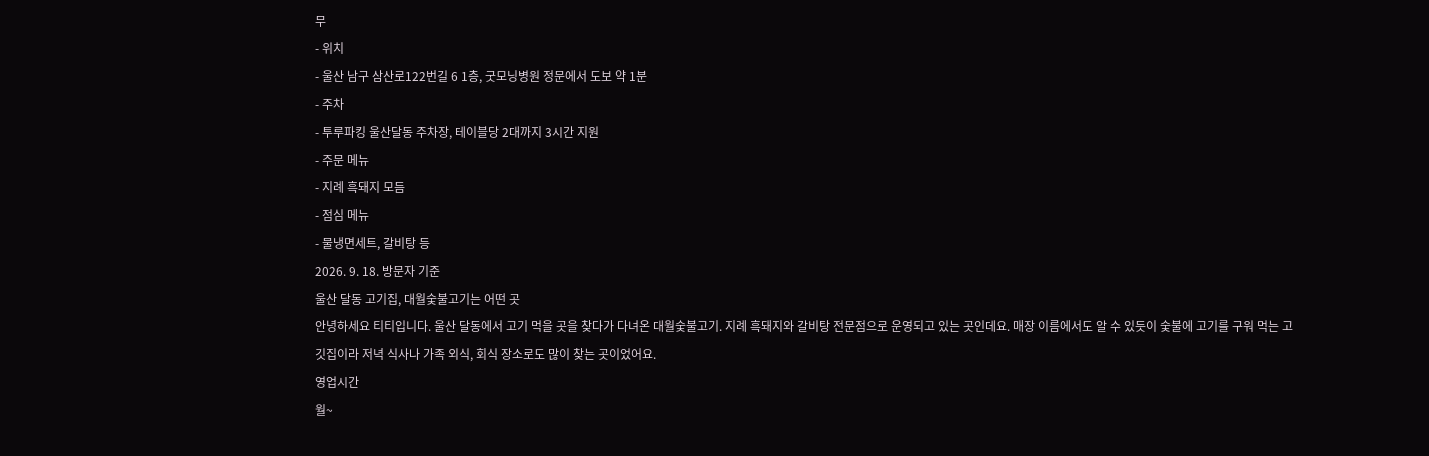무
- 위치
- 울산 남구 삼산로122번길 6 1층, 굿모닝병원 정문에서 도보 약 1분
- 주차
- 투루파킹 울산달동 주차장, 테이블당 2대까지 3시간 지원
- 주문 메뉴
- 지례 흑돼지 모듬
- 점심 메뉴
- 물냉면세트, 갈비탕 등
2026. 9. 18. 방문자 기준
울산 달동 고기집, 대월숯불고기는 어떤 곳
안녕하세요 티티입니다. 울산 달동에서 고기 먹을 곳을 찾다가 다녀온 대월숯불고기. 지례 흑돼지와 갈비탕 전문점으로 운영되고 있는 곳인데요. 매장 이름에서도 알 수 있듯이 숯불에 고기를 구워 먹는 고깃집이라 저녁 식사나 가족 외식, 회식 장소로도 많이 찾는 곳이었어요.
영업시간
월~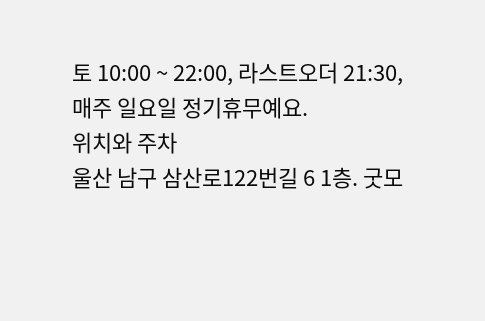토 10:00 ~ 22:00, 라스트오더 21:30, 매주 일요일 정기휴무예요.
위치와 주차
울산 남구 삼산로122번길 6 1층. 굿모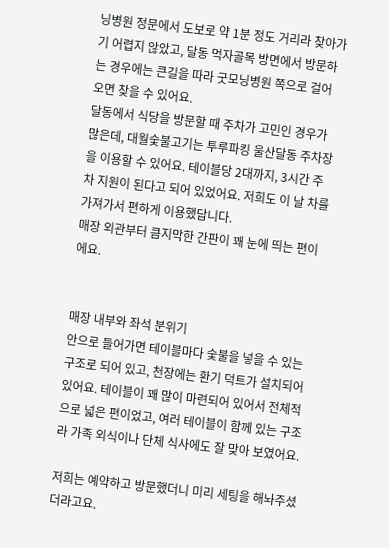닝병원 정문에서 도보로 약 1분 정도 거리라 찾아가기 어렵지 않았고, 달동 먹자골목 방면에서 방문하는 경우에는 큰길을 따라 굿모닝병원 쪽으로 걸어오면 찾을 수 있어요.
달동에서 식당을 방문할 때 주차가 고민인 경우가 많은데, 대월숯불고기는 투루파킹 울산달동 주차장을 이용할 수 있어요. 테이블당 2대까지, 3시간 주차 지원이 된다고 되어 있었어요. 저희도 이 날 차를 가져가서 편하게 이용했답니다.
매장 외관부터 큼지막한 간판이 꽤 눈에 띄는 편이에요.


매장 내부와 좌석 분위기
안으로 들어가면 테이블마다 숯불을 넣을 수 있는 구조로 되어 있고, 천장에는 환기 덕트가 설치되어 있어요. 테이블이 꽤 많이 마련되어 있어서 전체적으로 넓은 편이었고, 여러 테이블이 함께 있는 구조라 가족 외식이나 단체 식사에도 잘 맞아 보였어요.

저희는 예약하고 방문했더니 미리 세팅을 해놔주셨더라고요.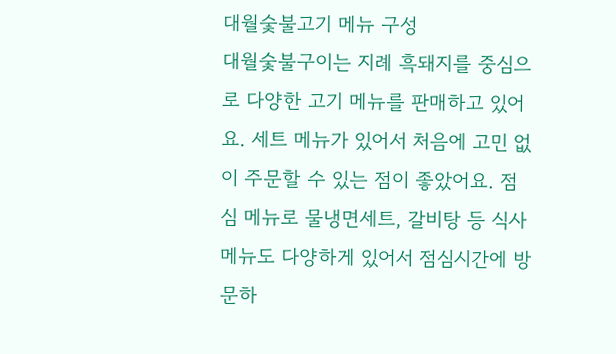대월숯불고기 메뉴 구성
대월숯불구이는 지례 흑돼지를 중심으로 다양한 고기 메뉴를 판매하고 있어요. 세트 메뉴가 있어서 처음에 고민 없이 주문할 수 있는 점이 좋았어요. 점심 메뉴로 물냉면세트, 갈비탕 등 식사 메뉴도 다양하게 있어서 점심시간에 방문하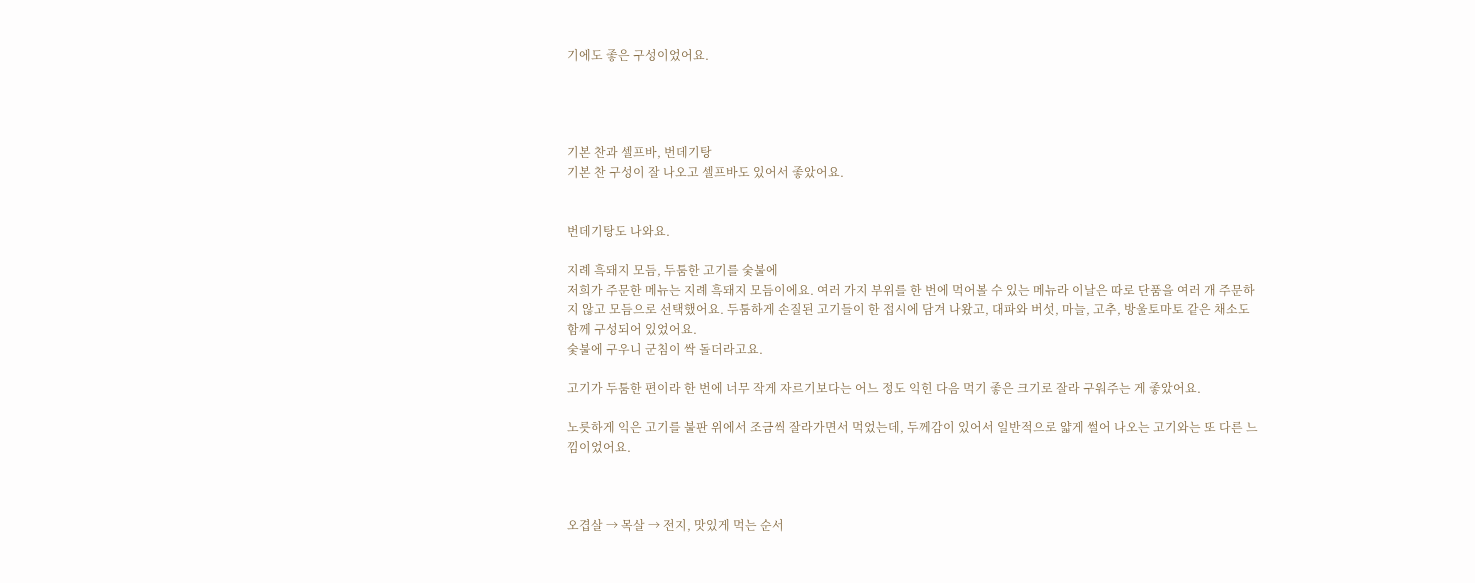기에도 좋은 구성이었어요.




기본 찬과 셀프바, 번데기탕
기본 찬 구성이 잘 나오고 셀프바도 있어서 좋았어요.


번데기탕도 나와요.

지례 흑돼지 모듬, 두툼한 고기를 숯불에
저희가 주문한 메뉴는 지례 흑돼지 모듬이에요. 여러 가지 부위를 한 번에 먹어볼 수 있는 메뉴라 이날은 따로 단품을 여러 개 주문하지 않고 모듬으로 선택했어요. 두툼하게 손질된 고기들이 한 접시에 담겨 나왔고, 대파와 버섯, 마늘, 고추, 방울토마토 같은 채소도 함께 구성되어 있었어요.
숯불에 구우니 군침이 싹 돌더라고요.

고기가 두툼한 편이라 한 번에 너무 작게 자르기보다는 어느 정도 익힌 다음 먹기 좋은 크기로 잘라 구워주는 게 좋았어요.

노릇하게 익은 고기를 불판 위에서 조금씩 잘라가면서 먹었는데, 두께감이 있어서 일반적으로 얇게 썰어 나오는 고기와는 또 다른 느낌이었어요.



오겹살 → 목살 → 전지, 맛있게 먹는 순서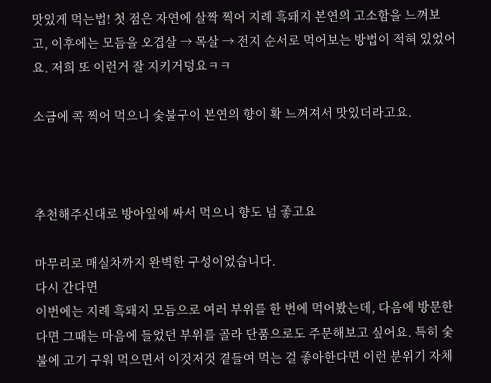맛있게 먹는법! 첫 점은 자연에 살짝 찍어 지례 흑돼지 본연의 고소함을 느껴보고, 이후에는 모듬을 오겹살 → 목살 → 전지 순서로 먹어보는 방법이 적혀 있었어요. 저희 또 이런거 잘 지키거덩요ㅋㅋ

소금에 콕 찍어 먹으니 숯불구이 본연의 향이 확 느껴져서 맛있더라고요.



추천해주신대로 방아잎에 싸서 먹으니 향도 넘 좋고요

마무리로 매실차까지 완벽한 구성이었습니다.
다시 간다면
이번에는 지례 흑돼지 모듬으로 여러 부위를 한 번에 먹어봤는데, 다음에 방문한다면 그때는 마음에 들었던 부위를 골라 단품으로도 주문해보고 싶어요. 특히 숯불에 고기 구워 먹으면서 이것저것 곁들여 먹는 걸 좋아한다면 이런 분위기 자체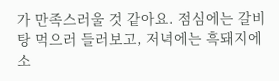가 만족스러울 것 같아요. 점심에는 갈비탕 먹으러 들러보고, 저녁에는 흑돼지에 소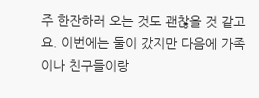주 한잔하러 오는 것도 괜찮을 것 같고요. 이번에는 둘이 갔지만 다음에 가족이나 친구들이랑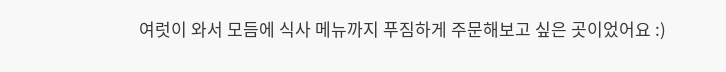여럿이 와서 모듬에 식사 메뉴까지 푸짐하게 주문해보고 싶은 곳이었어요 :)